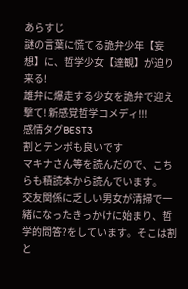あらすじ
謎の言葉に慌てる詭弁少年【妄想】に、哲学少女【達観】が迫り来る!
雄弁に爆走する少女を詭弁で迎え撃て! 新感覚哲学コメディ!!!
感情タグBEST3
割とテンポも良いです
マキナさん等を読んだので、こちらも積読本から読んでいます。
交友関係に乏しい男女が清掃で一緒になったきっかけに始まり、哲学的問答?をしています。そこは割と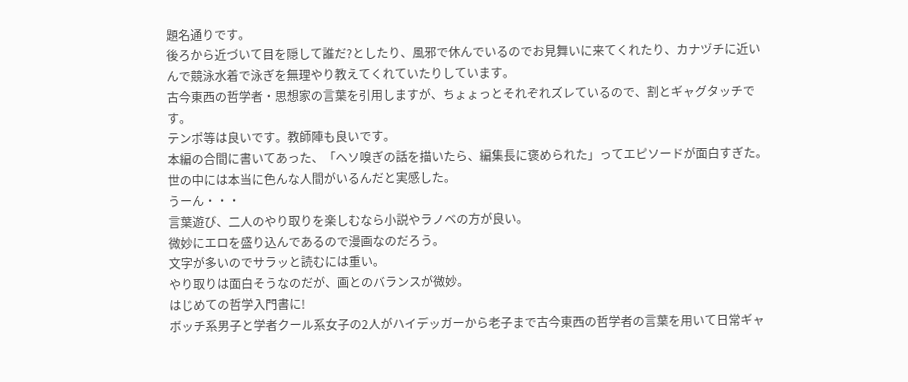題名通りです。
後ろから近づいて目を隠して誰だ?としたり、風邪で休んでいるのでお見舞いに来てくれたり、カナヅチに近いんで競泳水着で泳ぎを無理やり教えてくれていたりしています。
古今東西の哲学者・思想家の言葉を引用しますが、ちょょっとそれぞれズレているので、割とギャグタッチです。
テンポ等は良いです。教師陣も良いです。
本編の合間に書いてあった、「ヘソ嗅ぎの話を描いたら、編集長に褒められた」ってエピソードが面白すぎた。世の中には本当に色んな人間がいるんだと実感した。
うーん・・・
言葉遊び、二人のやり取りを楽しむなら小説やラノベの方が良い。
微妙にエロを盛り込んであるので漫画なのだろう。
文字が多いのでサラッと読むには重い。
やり取りは面白そうなのだが、画とのバランスが微妙。
はじめての哲学入門書に!
ボッチ系男子と学者クール系女子の2人がハイデッガーから老子まで古今東西の哲学者の言葉を用いて日常ギャ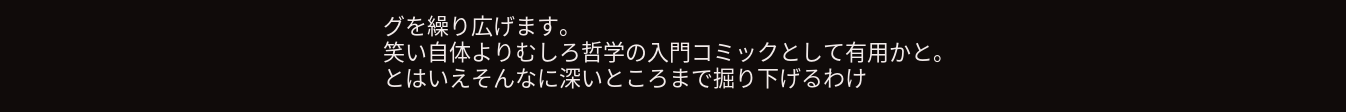グを繰り広げます。
笑い自体よりむしろ哲学の入門コミックとして有用かと。
とはいえそんなに深いところまで掘り下げるわけ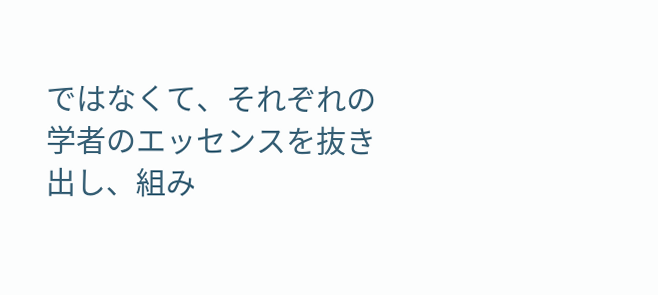ではなくて、それぞれの学者のエッセンスを抜き出し、組み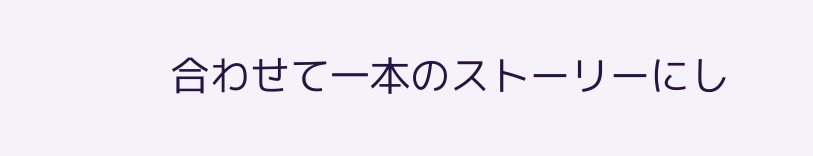合わせて一本のストーリーにし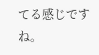てる感じですね。